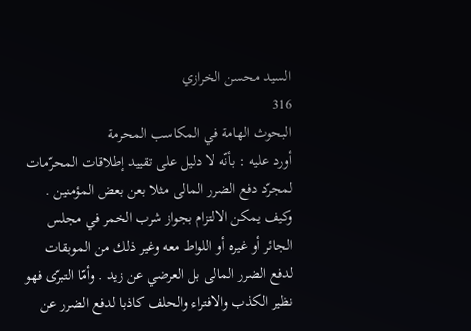السيد محسن الخرازي
316
البحوث الهامة في المكاسب المحرمة
أورد عليه : بأنّه لا دليل على تقييد إطلاقات المحرّمات لمجرّد دفع الضرر المالى مثلا بعن بعض المؤمنين . وكيف يمكن الالتزام بجواز شرب الخمر في مجلس الجائر أو غيره أو اللواط معه وغير ذلك من الموبقات لدفع الضرر المالى بل العرضي عن زيد . وأمّا التبرّى فهو نظير الكذب والافتراء والحلف كاذبا لدفع الضرر عن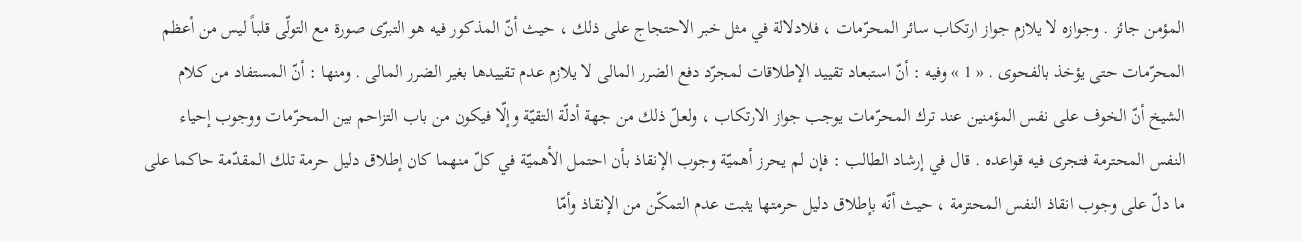المؤمن جائز . وجوازه لا يلازم جواز ارتكاب سائر المحرّمات ، فلادلالة في مثل خبر الاحتجاج على ذلك ، حيث أنّ المذكور فيه هو التبرّى صورة مع التولّى قلباً ليس من أعظم المحرّمات حتى يؤخذ بالفحوى . « 1 » وفيه : أنّ استبعاد تقييد الإطلاقات لمجرّد دفع الضرر المالى لا يلازم عدم تقييدها بغير الضرر المالى . ومنها : أنّ المستفاد من كلام الشيخ أنّ الخوف على نفس المؤمنين عند ترك المحرّمات يوجب جواز الارتكاب ، ولعلّ ذلك من جهة أدلّة التقيّة وإلّا فيكون من باب التزاحم بين المحرّمات ووجوب إحياء النفس المحترمة فتجرى فيه قواعده . قال في إرشاد الطالب : فإن لم يحرز أهميّة وجوب الإنقاذ بأن احتمل الأهميّة في كلّ منهما كان إطلاق دليل حرمة تلك المقدّمة حاكما على ما دلّ على وجوب انقاذ النفس المحترمة ، حيث أنّه بإطلاق دليل حرمتها يثبت عدم التمكّن من الإنقاذ وأمّا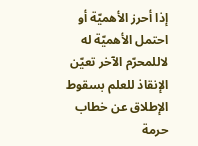إذا أحرز الأهميّة أو احتمل الأهميّة له لاللمحرّم الآخر تعيّن الإنقاذ للعلم بسقوط الإطلاق عن خطاب حرمة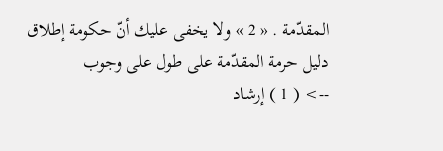المقدّمة . « 2 » ولا يخفى عليك أنّ حكومة إطلاق دليل حرمة المقدّمة على طول على وجوب
--> ( 1 ) إرشاد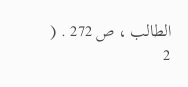الطالب ، ص 272 . ( 2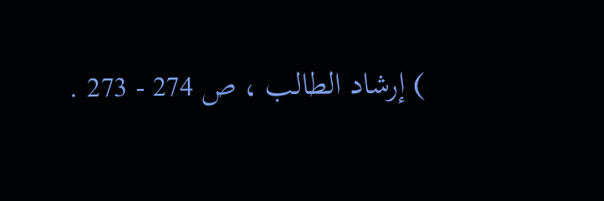) إرشاد الطالب ، ص 274 - 273 .